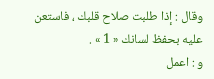وقال : إذا طلبت صلاح قلبك ، فاستعن عليه بحفظ لسانك « 1 » .
و : اعمل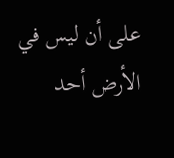على أن ليس في الأرض أحد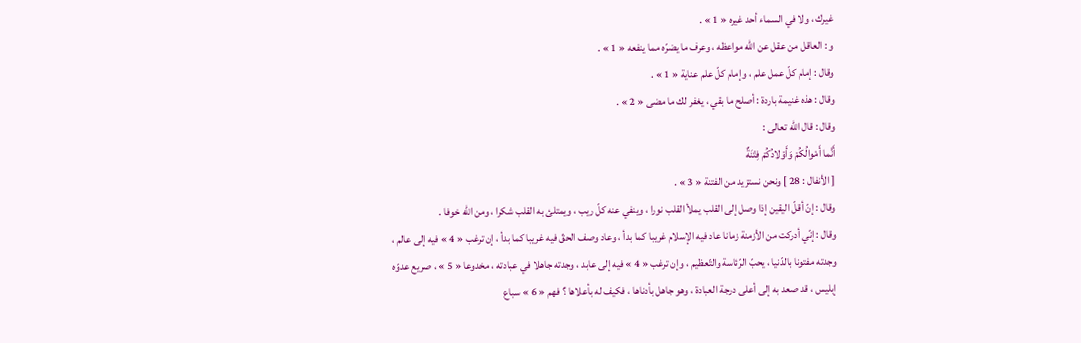غيرك ، ولا في السماء أحد غيره « 1 » .
و : العاقل من عقل عن اللّه مواعظه ، وعرف ما يضرّه مما ينفعه « 1 » .
وقال : إمام كلّ عمل علم ، وإمام كلّ علم عناية « 1 » .
وقال : هذه غنيمة باردة : أصلح ما بقي ، يغفر لك ما مضى « 2 » .
وقال : قال اللّه تعالى :
أَنَّما أَمْوالُكُمْ وَأَوْلادُكُمْ فِتْنَةٌ
[ الأنفال : 28 ] ونحن نستزيد من الفتنة « 3 » .
وقال : إنّ أقلّ اليقين إذا وصل إلى القلب يملأ القلب نورا ، وينفي عنه كلّ ريب ، ويمتلئ به القلب شكرا ، ومن اللّه خوفا .
وقال : إنّي أدركت من الأزمنة زمانا عاد فيه الإسلام غريبا كما بدأ ، وعاد وصف الحقّ فيه غريبا كما بدأ ، إن ترغب « 4 » فيه إلى عالم ، وجدته مفتونا بالدّنيا ، يحبّ الرّئاسة والتّعظيم ، وإن ترغب « 4 » فيه إلى عابد ، وجدته جاهلا في عبادته ، مخدوعا « 5 » ، صريع عدوّه إبليس ، قد صعد به إلى أعلى درجة العبادة ، وهو جاهل بأدناها ، فكيف له بأعلاها ؟ فهم « 6 » سباع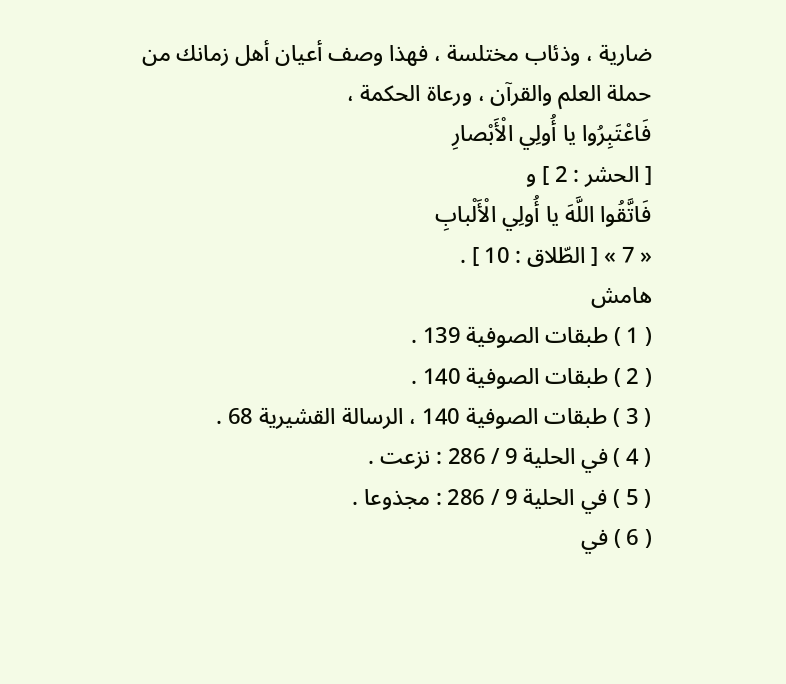ضارية ، وذئاب مختلسة ، فهذا وصف أعيان أهل زمانك من حملة العلم والقرآن ، ورعاة الحكمة ،
فَاعْتَبِرُوا يا أُولِي الْأَبْصارِ
[ الحشر : 2 ] و
فَاتَّقُوا اللَّهَ يا أُولِي الْأَلْبابِ
« 7 » [ الطّلاق : 10 ] .
هامش
( 1 ) طبقات الصوفية 139 .
( 2 ) طبقات الصوفية 140 .
( 3 ) طبقات الصوفية 140 ، الرسالة القشيرية 68 .
( 4 ) في الحلية 9 / 286 : نزعت .
( 5 ) في الحلية 9 / 286 : مجذوعا .
( 6 ) في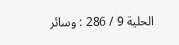الحلية 9 / 286 : وسائر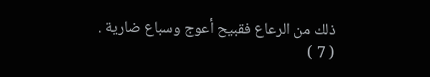ذلك من الرعاع فقبيح أعوج وسباع ضارية .
( 7 )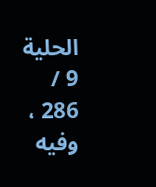الحلية 9 / 286 ، وفيه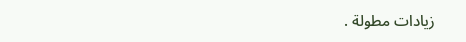زيادات مطولة .